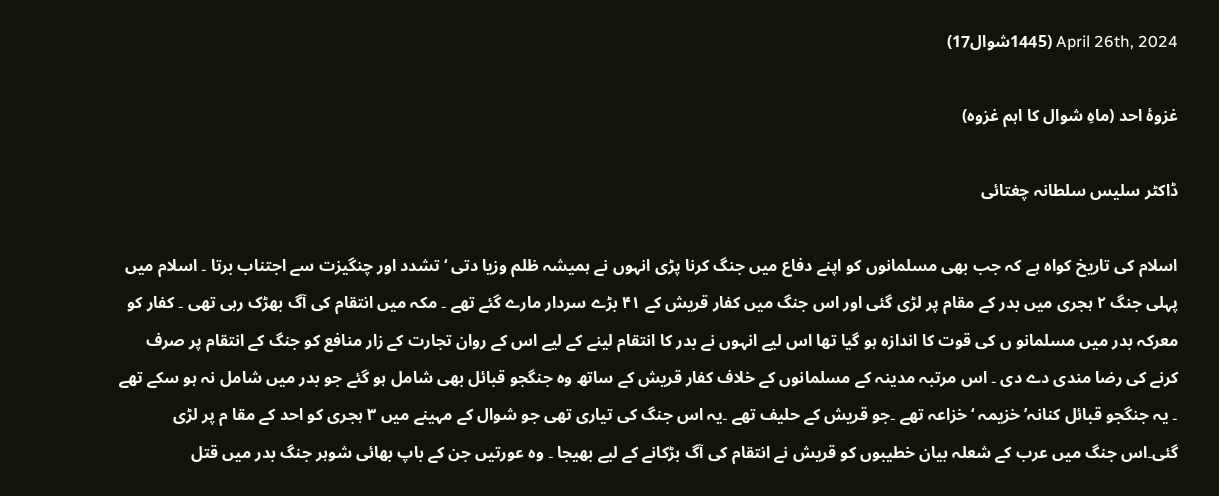April 26th, 2024 (1445شوال17)

غزوۂ احد (ماہِ شوال کا اہم غزوہ)

ڈاکٹر سلیس سلطانہ چغتائی

اسلام کی تاریخ کواہ ہے کہ جب بھی مسلمانوں کو اپنے دفاع میں جنگ کرنا پڑی انہوں نے ہمیشہ ظلم وزیا دتی ‘ تشدد اور چنگیزت سے اجتناب برتا ۔ اسلام میں پہلی جنگ ۲ ہجری میں بدر کے مقام پر لڑی گئی اور اس جنگ میں کفار قریش کے ۴۱ بڑے سردار مارے گئے تھے ۔ مکہ میں انتقام کی آگ بھڑک رہی تھی ۔ کفار کو معرکہ بدر میں مسلمانو ں کی قوت کا اندازہ ہو گیا تھا اس لیے انہوں نے بدر کا انتقام لینے کے لیے اس کے روان تجارت کے زار منافع کو جنگ کے انتقام پر صرف کرنے کی رضا مندی دے دی ۔ اس مرتبہ مدینہ کے مسلمانوں کے خلاف کفار قریش کے ساتھ وہ جنگجو قبائل بھی شامل ہو گئے جو بدر میں شامل نہ ہو سکے تھے ۔ یہ جنگجو قبائل کنانہ’ خزیمہ ‘خزاعہ تھے ۔جو قریش کے حلیف تھے ۔یہ اس جنگ کی تیاری تھی جو شوال کے مہینے میں ۳ ہجری کو احد کے مقا م پر لڑی گئی۔اس جنگ میں عرب کے شعلہ بیان خطیبوں کو قریش نے انتقام کی آگ بڑکانے کے لیے بھیجا ۔ وہ عورتیں جن کے باپ بھائی شوہر جنگ بدر میں قتل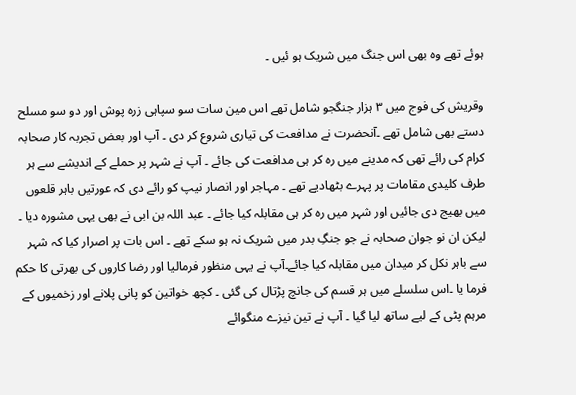ہوئے تھے وہ بھی اس جنگ میں شریک ہو ئیں ۔

وقریش کی فوج میں ۳ ہزار جنگجو شامل تھے اس مین سات سو سپاہی زرہ پوش اور دو سو مسلح دستے بھی شامل تھے ۔آنحضرت نے مدافعت کی تیاری شروع کر دی ۔ آپ اور بعض تجربہ کار صحابہ کرام کی رائے تھی کہ مدینے میں رہ کر ہی مدافعت کی جائے ۔ آپ نے شہر پر حملے کے اندیشے سے ہر طرف کلیدی مقامات پر پہرے بٹھادیے تھے ۔ مہاجر اور انصار نیپ کو رائے دی کہ عورتیں باہر قلعوں میں بھیج دی جائیں اور شہر میں رہ کر ہی مقابلہ کیا جائے ۔ عبد اللہ بن ابی نے بھی یہی مشورہ دیا ۔ لیکن ان نو جوان صحابہ نے جو جنگِ بدر میں شریک نہ ہو سکے تھے ۔ اس بات پر اصرار کیا کہ شہر سے باہر نکل کر میدان میں مقابلہ کیا جائے۔آپ نے یہی منظور فرمالیا اور رضا کاروں کی بھرتی کا حکم فرما یا ۔اس سلسلے میں ہر قسم کی جانچ پڑتال کی گئی ۔ کچھ خواتین کو پانی پلانے اور زخمیوں کے مرہم پٹی کے لیے ساتھ لیا گیا ۔ آپ نے تین نیزے منگوائے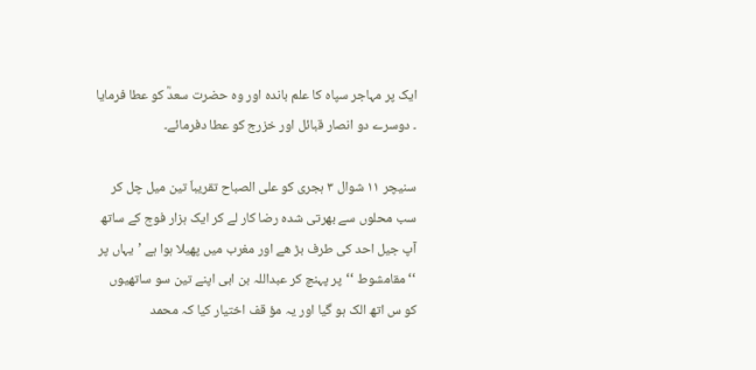ایک پر مہاجر سپاہ کا علم باندہ اور وہ حضرت سعدؓ کو عطا فرمایا ۔ دوسرے دو انصار قبائل اور خزرج کو عطا دفرمائے۔

سنیچر ۱۱ شوال ۳ ہجری کو علی الصباح تقریباّ تین میل چل کر سب محلوں سے بھرتی شدہ رضا کار لے کر ایک ہزار فوج کے ساتھ آپ جیل احد کی طرف بڑ ھے اور مغرب میں پھیلا ہوا ہے ’یہاں پر ‘‘ مقامشوط ‘‘پر پہنچ کر عبداللہ بن ابی اپنے تین سو ساتھیوں کو س اتھ الک ہو گیا اور یہ مؤ قف اختیار کیا کہ محمد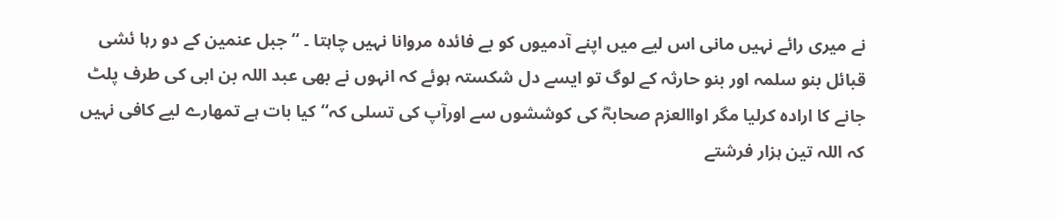نے میری رائے نہیں مانی اس لیے میں اپنے آدمیوں کو بے فائدہ مروانا نہیں چاہتا ۔ ‘‘ جبل عنمین کے دو رہا ئشی قبائل بنو سلمہ اور بنو حارثہ کے لوگ تو ایسے دل شکستہ ہوئے کہ انہوں نے بھی عبد اللہ بن ابی کی طرف پلٹ جانے کا ارادہ کرلیا مگر اواالعزم صحابہؓ کی کوششوں سے اورآپ کی تسلی کہ‘‘کیا بات ہے تمھارے لیے کافی نہیں کہ اللہ تین ہزار فرشتے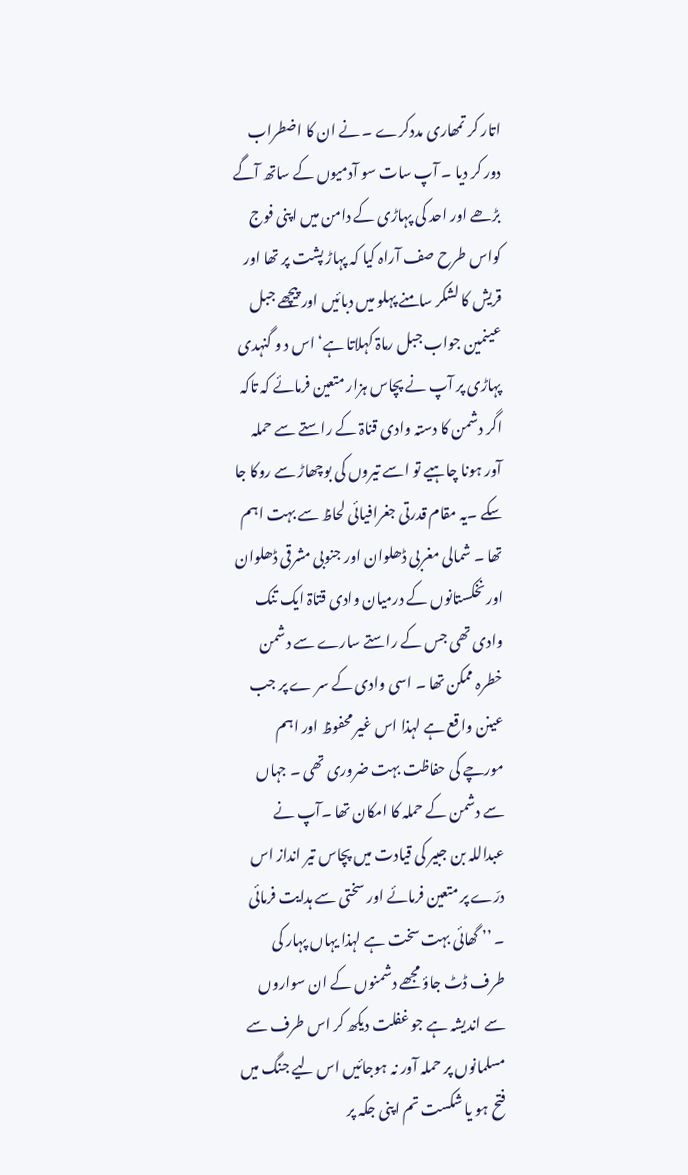اتار کر تمھاری مددکرے ۔ نے ان کا اضطراب دور کر دیا ۔ آپ سات سو آدمیوں کے ساتھ آگے بڑھے اور احد کی پہاڑی کے دامن میں اپنی فوج کواس طرح صف آراہ کیا کہ پہاڑ پشت پر تھا اور قریش کا لشکر سامنے پہلو میں دبائیں اور پیچھے جبل عینمین جواب جبل رماۃ کہلاتا ہے‘ اس د و گنہدی پہاڑی پر آپ نے پچاس ہزار متعین فرمائے کہ تاکہ اگر دشمن کا دستہ وادی قناۃ کے راستے سے حملہ آور ہونا چاہیے تو اسے تیروں کی بوچھاڑ سے روکا جا سکے ۔یہ مقام قدرتی جغرافیائی لحاظ سے بہت اہم تھا ۔ شمالی مغربی ڈھلوان اور جنوبی مشرقی ڈھلوان اور نخکستانوں کے درمیان وادی قتاۃ ایک تنک وادی تھی جس کے راستے سارے سے دشمن خطرہ ممکن تھا ۔ اسی وادی کے سر ے پر جب عینن واقع ہے لہذا اس غیر محفوظ اور اہم مورچے کی حفاظت بہت ضروری تھی ۔ جہاں سے دشمن کے حملہ کا امکان تھا ۔آپ نے عبداللہ بن جبیر کی قیادت میں پچاس تیر انداز اس درّے پر متعین فرمائے اور سختی سے ہدایت فرمائی ۔ ’’ گھائی بہت سخت ہے لہذا یہاں پہار کی طرف ڈٹ جاؤ مجھے دشمنوں کے ان سواروں سے اندیشہ ہے جو غفلت دیکھ کر اس طرف سے مسلمانوں پر حملہ آور نہ ہوجائیں اس لیے جنگ میں فتح ہو یا شکست تم اپنی جکہ پر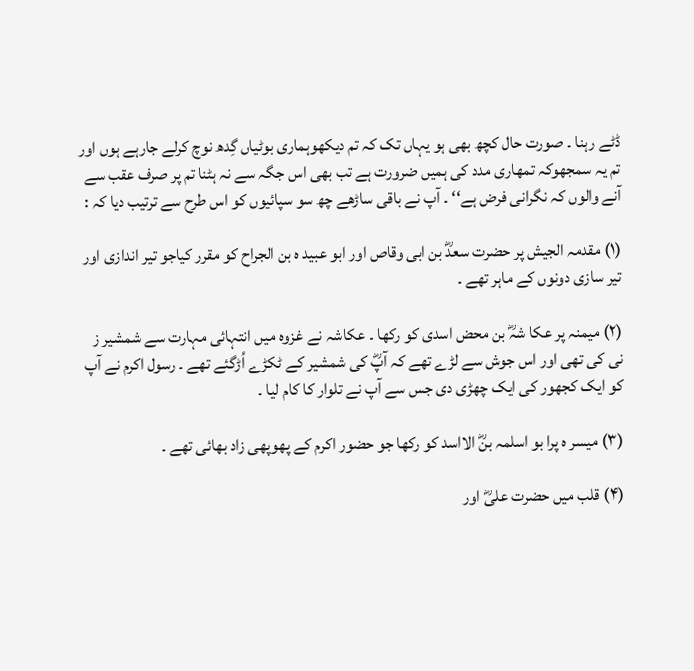ڈٹے رہنا ۔ صورت حال کچھ بھی ہو یہاں تک کہ تم دیکھوہماری بوٹیاں گِدھ نوچ کرلے جارہے ہوں اور تم یہ سمجھوکہ تمھاری مدد کی ہمیں ضرورت ہے تب بھی اس جگہ سے نہ ہٹنا تم پر صرف عقب سے آنے والوں کہ نگرانی فرض ہے‘‘ ۔ آپ نے باقی ساڑھے چھ سو سپائیوں کو اس طرح سے ترتیب دیا کہ :

(۱) مقدمہ الجیش پر حضرت سعدؓ بن ابی وقاص اور ابو عبید ہ بن الجراح کو مقرر کیاجو تیر اندازی اور تیر سازی دونوں کے ماہر تھے ۔

(۲) میمنہ پر عکا شہؓ بن محض اسدی کو رکھا ۔ عکاشہ نے غزوہ میں انتہائی مہارت سے شمشیر ز نی کی تھی اور اس جوش سے لڑے تھے کہ آپؓ کی شمشیر کے ٹکڑے اُڑگئے تھے ۔ رسول اکرم نے آپ کو ایک کجھور کی ایک چھڑی دی جس سے آپ نے تلوار کا کام لیا ۔

(۳) میسر ہ پرا بو اسلمہ بنؓ الااسد کو رکھا جو حضور اکرم کے پھوپھی زاد بھائی تھے ۔

(۴) قلب میں حضرت علیؓ اور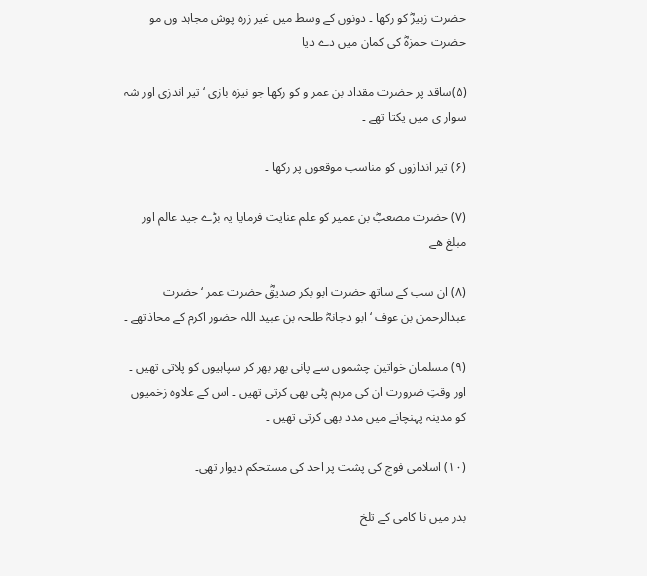حضرت زبیرؓ کو رکھا ۔ دونوں کے وسط میں غیر زرہ پوش مجاہد وں مو حضرت حمزہؓ کی کمان میں دے دیا

(۵)ساقد پر حضرت مقداد بن عمر و کو رکھا جو نیزہ بازی ‘ تیر اندزی اور شہ سوار ی میں یکتا تھے ۔

(۶) تیر اندازوں کو مناسب موقعوں پر رکھا ۔

(۷) حضرت مصعبؓ بن عمیر کو علم عنایت فرمایا یہ بڑے جید عالم اور مبلغ ھے

(۸) ان سب کے ساتھ حضرت ابو بکر صدیقؓ حضرت عمر ‘ حضرت عبدالرحمن بن عوف ‘ابو دجانہؓ طلحہ بن عبید اللہ حضور اکرم کے محاذتھے ۔

(۹) مسلمان خواتین چشموں سے پانی بھر بھر کر سپاہیوں کو پلاتی تھیں ۔ اور وقتِ ضرورت ان کی مرہم پٹی بھی کرتی تھیں ۔ اس کے علاوہ زخمیوں کو مدینہ پہنچانے میں مدد بھی کرتی تھیں ۔

(۱۰) اسلامی فوج کی پشت پر احد کی مستحکم دیوار تھی۔

بدر میں نا کامی کے تلخ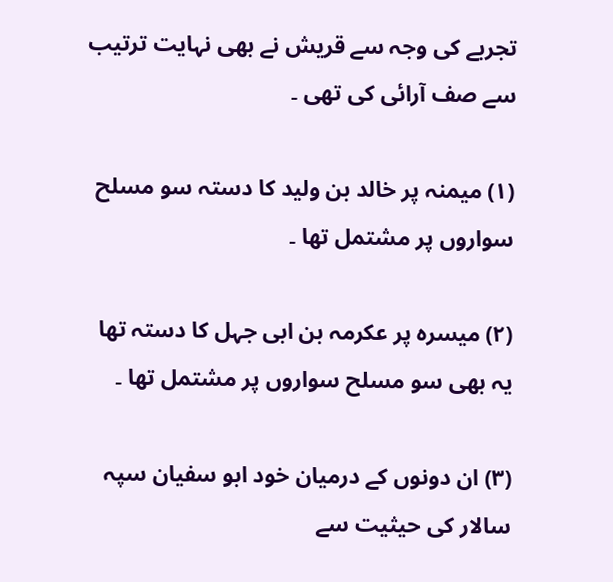تجربے کی وجہ سے قریش نے بھی نہایت ترتیب سے صف آرائی کی تھی ۔

(۱) میمنہ پر خالد بن ولید کا دستہ سو مسلح سواروں پر مشتمل تھا ۔

(۲) میسرہ پر عکرمہ بن ابی جہل کا دستہ تھا یہ بھی سو مسلح سواروں پر مشتمل تھا ۔

(۳) ان دونوں کے درمیان خود ابو سفیان سپہ سالار کی حیثیت سے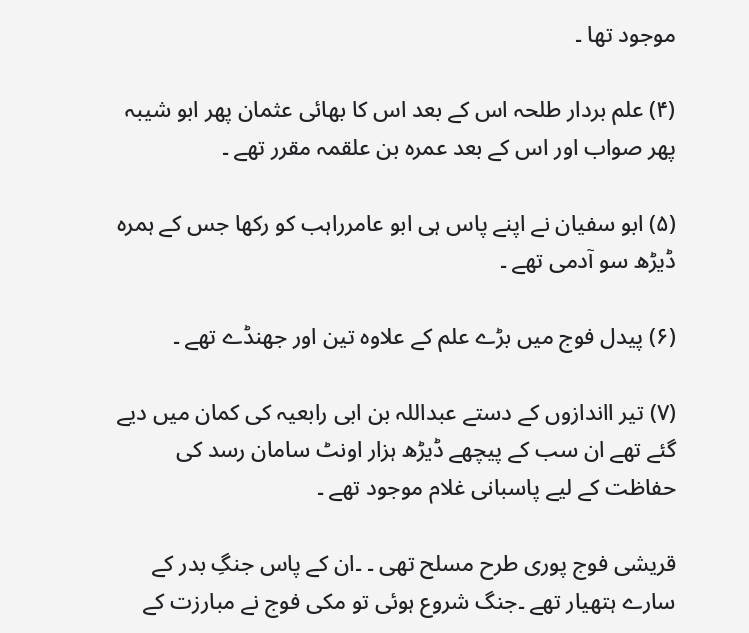موجود تھا ۔

(۴) علم بردار طلحہ اس کے بعد اس کا بھائی عثمان پھر ابو شیبہ پھر صواب اور اس کے بعد عمرہ بن علقمہ مقرر تھے ۔

(۵) ابو سفیان نے اپنے پاس ہی ابو عامرراہب کو رکھا جس کے ہمرہ ڈیڑھ سو آدمی تھے ۔

(۶) پیدل فوج میں بڑے علم کے علاوہ تین اور جھنڈے تھے ۔

(۷) تیر ااندازوں کے دستے عبداللہ بن ابی رابعیہ کی کمان میں دیے گئے تھے ان سب کے پیچھے ڈیڑھ ہزار اونٹ سامان رسد کی حفاظت کے لیے پاسبانی غلام موجود تھے ۔

قریشی فوج پوری طرح مسلح تھی ۔ ۔ان کے پاس جنگِ بدر کے سارے ہتھیار تھے ۔جنگ شروع ہوئی تو مکی فوج نے مبارزت کے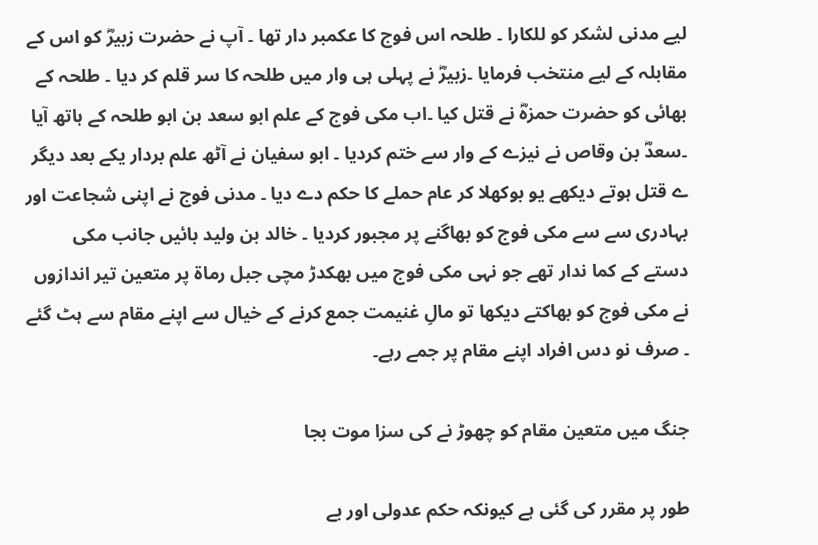لیے مدنی لشکر کو للکارا ۔ طلحہ اس فوج کا عکمبر دار تھا ۔ آپ نے حضرت زبیرؓ کو اس کے مقابلہ کے لیے منتخب فرمایا ۔زبیرؓ نے پہلی ہی وار میں طلحہ کا سر قلم کر دیا ۔ طلحہ کے بھائی کو حضرت حمزہؓ نے قتل کیا ۔اب مکی فوج کے علم ابو سعد بن ابو طلحہ کے ہاتھ آیا ۔سعدؓ بن وقاص نے نیزے کے وار سے ختم کردیا ۔ ابو سفیان نے آٹھ علم بردار یکے بعد دیگر ے قتل ہوتے دیکھے یو بوکھلا کر عام حملے کا حکم دے دیا ۔ مدنی فوج نے اپنی شجاعت اور بہادری سے سے مکی فوج کو بھاگنے پر مجبور کردیا ۔ خالد بن ولید بائیں جانب مکی دستے کے کما ندار تھے جو نہی مکی فوج میں بھکدڑ مچی جبل رماۃ پر متعین تیر اندازوں نے مکی فوج کو بھاکتے دیکھا تو مالِ غنیمت جمع کرنے کے خیال سے اپنے مقام سے ہٹ گئے ۔ صرف نو دس افراد اپنے مقام پر جمے رہے۔

جنگ میں متعین مقام کو چھوڑ نے کی سزا موت بجا

طور پر مقرر کی گئی ہے کیونکہ حکم عدولی اور بے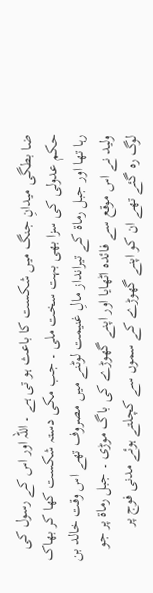ضا بطگی میدانِ جنگ میں شکست کا باعث ہو تی ہے ۔ اللہ اور اس کے رسول کی حکم عدولی کی سزا بھی بہت سخت ملی ۔ جب مکی دستہ شکست کھا کر بھاک رہا تھا اور جبل رماۃ کے تیرانداز مالِ غنیمت لوٹنے میں مصروف تھے اس وقت خالد بن ولید نے اس موقع سے فائدہ اٹھایا اور اپنے گھوڑے کی باگ موڑی ۔ جبل رماۃ پر جو لوگ رہ گئے تھے ان کو اپنے گھوڑے کے سموں سے کچلتے ہوئے مدنی فوج پر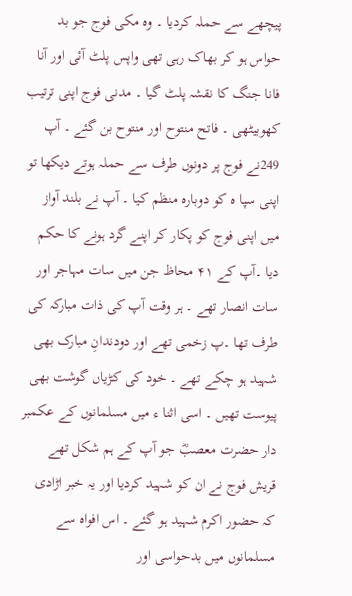پیچھے سے حملہ کردیا ۔ وہ مکی فوج جو بد حواس ہو کر بھاک رہی تھی واپس پلٹ آئی اور آنا فانا جنگ کا نقشہ پلٹ گیا ۔ مدنی فوج اپنی ترتیب کھوبیٹھی ۔ فاتح منتوح اور منتوح بن گئے ۔ آپ 249نے فوج پر دونوں طرف سے حملہ ہوتے دیکھا تو اپنی سپا ہ کو دوبارہ منظم کیا ۔ آپ نے بلند آواز میں اپنی فوج کو پکار کر اپنے گرد ہونے کا حکم دیا ۔آپ کے ۴۱ محاظ جن میں سات مہاجر اور سات انصار تھے ۔ ہر وقت آپ کی ذات مبارکہ کی طرف تھا ۔پ زخمی تھے اور دودندانِ مبارک بھی شہید ہو چکے تھے ۔ خود کی کڑیاں گوشت بھی پیوست تھیں ۔ اسی اثنا ء میں مسلمانوں کے عکمبر دار حضرت معصبؓ جو آپ کے ہم شکل تھے قریش فوج نے ان کو شہید کردیا اور یہ خبر اڑادی کہ حضور اکرم شہید ہو گئے ۔ اس افواہ سے مسلمانوں میں بدحواسی اور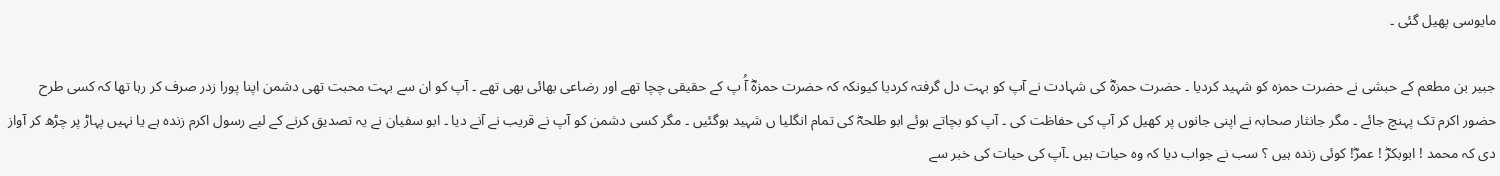مایوسی پھیل گئی ۔

جبیر بن مطعم کے حبشی نے حضرت حمزہ کو شہید کردیا ۔ حضرت حمزہؓ کی شہادت نے آپ کو بہت دل گرفتہ کردیا کیونکہ کہ حضرت حمزہؓ آُ پ کے حقیقی چچا تھے اور رضاعی بھائی بھی تھے ۔ آپ کو ان سے بہت محبت تھی دشمن اپنا پورا زدر صرف کر رہا تھا کہ کسی طرح حضور اکرم تک پہنچ جائے ۔ مگر جانثار صحابہ نے اپنی جانوں پر کھیل کر آپ کی حفاظت کی ۔ آپ کو بچاتے ہوئے ابو طلحہؓ کی تمام انگلیا ں شہید ہوگئیں ۔ مگر کسی دشمن کو آپ نے قریب نے آنے دیا ۔ ابو سفیان نے یہ تصدیق کرنے کے لیے رسول اکرم زندہ ہے یا نہیں پہاڑ پر چڑھ کر آواز دی کہ محمد ! ابوبکرؓ ! عمرؓ! کوئی زندہ ہیں ؟ سب نے جواب دیا کہ وہ حیات ہیں ۔آپ کی حیات کی خبر سے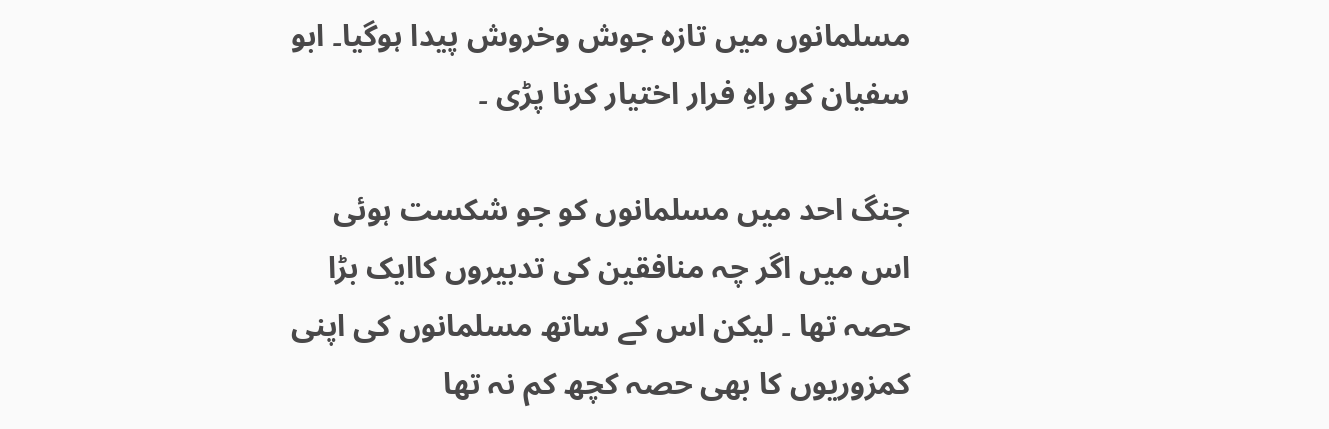مسلمانوں میں تازہ جوش وخروش پیدا ہوگیا۔ ابو سفیان کو راہِ فرار اختیار کرنا پڑی ۔

جنگ احد میں مسلمانوں کو جو شکست ہوئی اس میں اگر چہ منافقین کی تدبیروں کاایک بڑا حصہ تھا ۔ لیکن اس کے ساتھ مسلمانوں کی اپنی کمزوریوں کا بھی حصہ کچھ کم نہ تھا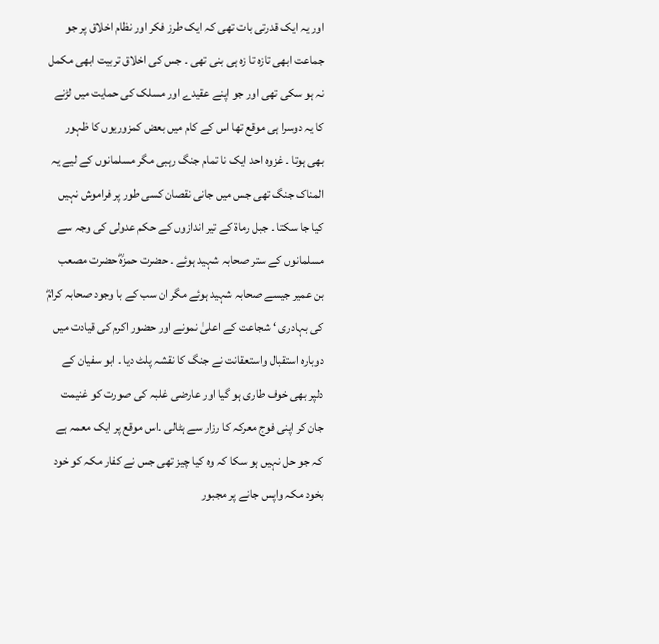اور یہ ایک قدرتی بات تھی کہ ایک طرز فکر اور نظام اخلاق پر جو جماعت ابھی تازہ تا زہ ہی بنی تھی ۔ جس کی اخلاق تربیت ابھی مکمل نہ ہو سکی تھی اور جو اپنے عقیدے اور مسلک کی حمایت میں لڑنے کا یہ دوسرا ہی موقع تھا اس کے کام میں بعض کمزوریوں کا ظہور بھی ہوتا ۔ غزوہ احد ایک نا تمام جنگ رہبی مگر مسلمانوں کے لیے یہ المناک جنگ تھی جس میں جانی نقصان کسی طور پر فراموش نہیں کیا جا سکتا ۔ جبل رماۃ کے تیر اندازوں کے حکم عدولی کی وجہ سے مسلمانوں کے ستر صحابہ شہید ہوئے ۔ حضرت حمزہؓ حضرت مصعب بن عمیر جیسے صحابہ شہید ہوئے مگر ان سب کے با وجود صحابہ کرامؓ کی بہادری ‘ شجاعت کے اعلیٰ نمونے اور حضور اکرم کی قیادت میں دوبارہ استقبال واستعقانت نے جنگ کا نقشہ پلٹ دیا ۔ ابو سفیان کے دلپر بھی خوف طاری ہو گیا اور عارضی غلبہ کی صورت کو غنیمت جان کر اپنی فوج معرکہ کا رزار سے ہٹالی ۔اس موقع پر ایک معمہ ہے کہ جو حل نہیں ہو سکا کہ وہ کیا چیز تھی جس نے کفار مکہ کو خود بخود مکہ واپس جانے پر مجبور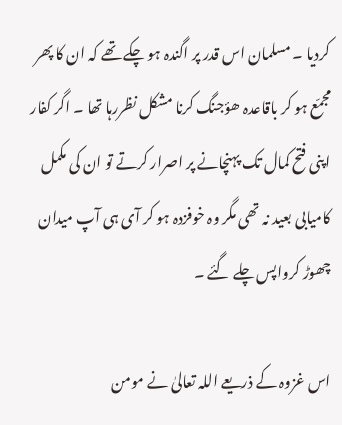کردیا ۔ مسلمان اس قدر پر اگندہ ہو چکے تھے کہ ان کا پھر مجمّع ہو کر باقاعدہ ھؤجنگ کرنا مشکل نظررہا تھا ۔ اگر کفار اپنی فتح کمال تک پہنچانے پر اصرار کرتے تو ان کی مکمل کامیابی بعید نہ تھی مگر وہ خوفزدہ ہو کر آی ہی آپ میدان چھوڑ کرواپس چلے گئے ۔

اس غزوہ کے ذریعے اللہ تعالیٰ نے مومن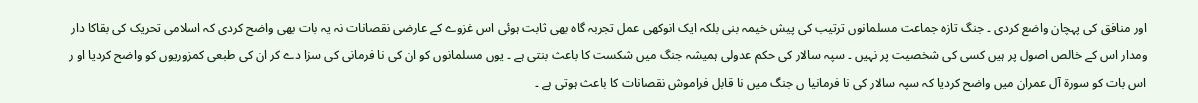اور منافق کی پہچان واضع کردی ۔ جنگ تازہ جماعت مسلمانوں ترتیب کی پیش خیمہ بنی بلکہ ایک انوکھی عمل تجربہ گاہ بھی ثابت ہوئی اس غزوے کے عارضی نقصانات نہ یہ بات بھی واضح کردی کہ اسلامی تحریک کی بقاکا دار ومدار اس کے خالص اصول پر ہیں کسی کی شخصیت پر نہیں ۔ سپہ سالار کی حکم عدولی ہمیشہ جنگ میں شکست کا باعث بنتی ہے ۔ یوں مسلمانوں کو ان کی نا فرمانی کی سزا دے کر ان کی طبعی کمزوریوں کو واضح کردیا او ر اس بات کو سورۃ آل عمران میں واضح کردیا کہ سپہ سالار کی نا فرمانیا ں جنگ میں نا قابل فراموش نقصانات کا باعث ہوتی ہے ۔